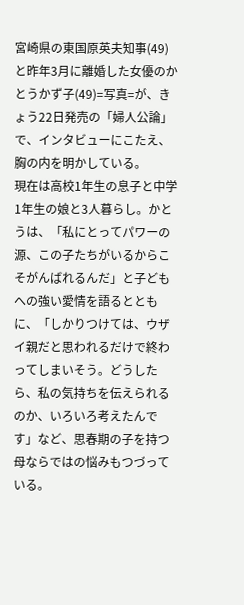宮崎県の東国原英夫知事(49)と昨年3月に離婚した女優のかとうかず子(49)=写真=が、きょう22日発売の「婦人公論」で、インタビューにこたえ、胸の内を明かしている。
現在は高校1年生の息子と中学1年生の娘と3人暮らし。かとうは、「私にとってパワーの源、この子たちがいるからこそがんばれるんだ」と子どもへの強い愛情を語るとともに、「しかりつけては、ウザイ親だと思われるだけで終わってしまいそう。どうしたら、私の気持ちを伝えられるのか、いろいろ考えたんです」など、思春期の子を持つ母ならではの悩みもつづっている。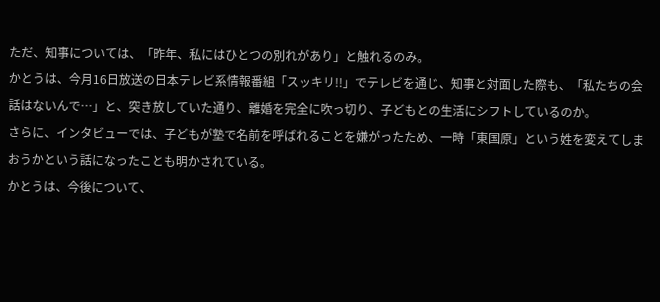ただ、知事については、「昨年、私にはひとつの別れがあり」と触れるのみ。
かとうは、今月16日放送の日本テレビ系情報番組「スッキリ!!」でテレビを通じ、知事と対面した際も、「私たちの会話はないんで…」と、突き放していた通り、離婚を完全に吹っ切り、子どもとの生活にシフトしているのか。
さらに、インタビューでは、子どもが塾で名前を呼ばれることを嫌がったため、一時「東国原」という姓を変えてしまおうかという話になったことも明かされている。
かとうは、今後について、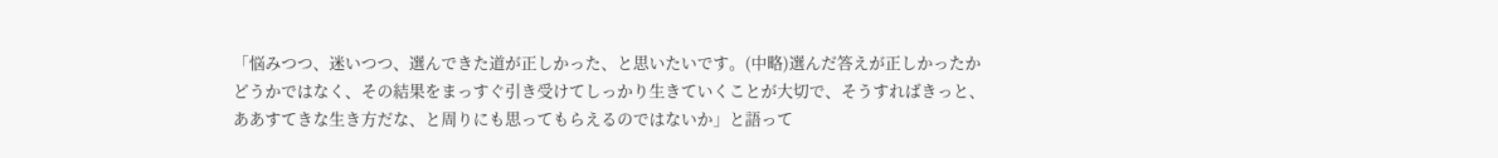「悩みつつ、迷いつつ、選んできた道が正しかった、と思いたいです。(中略)選んだ答えが正しかったかどうかではなく、その結果をまっすぐ引き受けてしっかり生きていくことが大切で、そうすればきっと、ああすてきな生き方だな、と周りにも思ってもらえるのではないか」と語って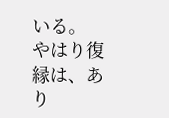いる。
やはり復縁は、あり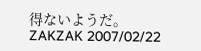得ないようだ。
ZAKZAK 2007/02/22